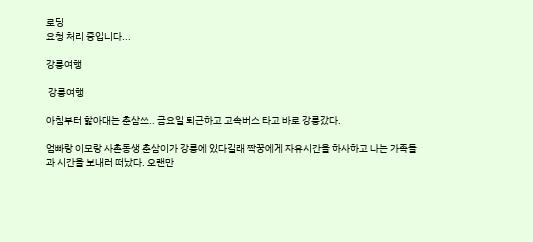로딩
요청 처리 중입니다...

강릉여행

 강릉여행

아침부터 핥아대는 춘삼쓰.. 금요일 퇴근하고 고속버스 타고 바로 강릉갔다.

엄빠랑 이모랑 사촌동생 춘삼이가 강릉에 있다길래 짝꿍에게 자유시간을 하사하고 나는 가족들과 시간을 보내러 떠났다. 오랜만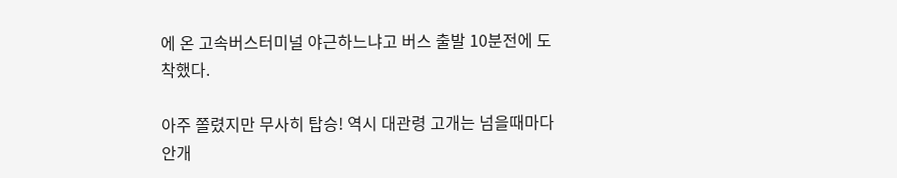에 온 고속버스터미널 야근하느냐고 버스 출발 10분전에 도착했다.

아주 쫄렸지만 무사히 탑승! 역시 대관령 고개는 넘을때마다 안개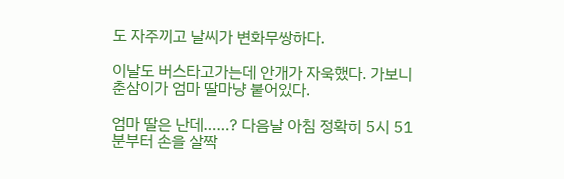도 자주끼고 날씨가 변화무쌍하다.

이날도 버스타고가는데 안개가 자욱했다. 가보니 춘삼이가 엄마 딸마냥 붙어있다.

엄마 딸은 난데……? 다음날 아침 정확히 5시 51분부터 손을 살짝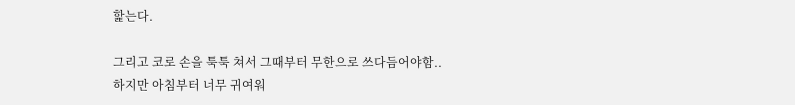핥는다.

그리고 코로 손을 툭툭 쳐서 그때부터 무한으로 쓰다듬어야함.. 하지만 아침부터 너무 귀여워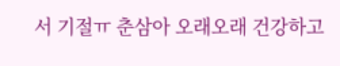서 기절ㅠ 춘삼아 오래오래 건강하고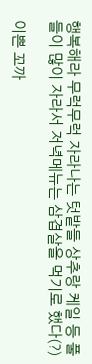행복해라 무럭무럭 자라나는 텃밭들 상추랑 케일 등 풀들이 많이 자라서 저녁메뉴는 삼겹살을 먹기로 했다(?)

이쁜 꼬까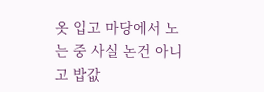옷 입고 마당에서 노는 중 사실 논건 아니고 밥값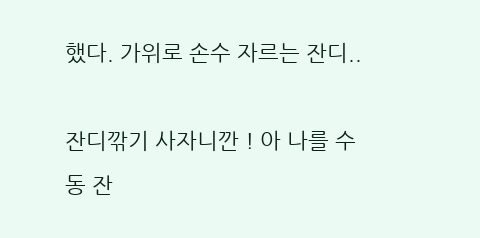했다. 가위로 손수 자르는 잔디..

잔디깎기 사자니깐 ! 아 나를 수동 잔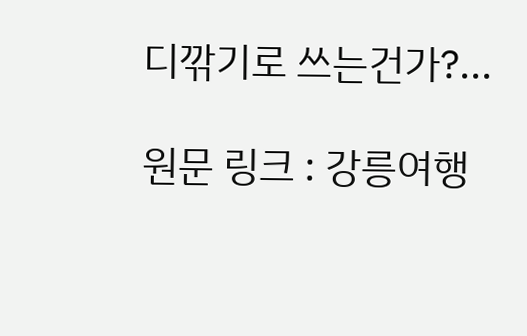디깎기로 쓰는건가?...

원문 링크 : 강릉여행